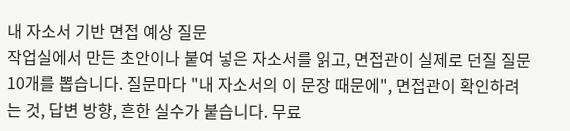내 자소서 기반 면접 예상 질문
작업실에서 만든 초안이나 붙여 넣은 자소서를 읽고, 면접관이 실제로 던질 질문 10개를 뽑습니다. 질문마다 "내 자소서의 이 문장 때문에", 면접관이 확인하려는 것, 답변 방향, 흔한 실수가 붙습니다. 무료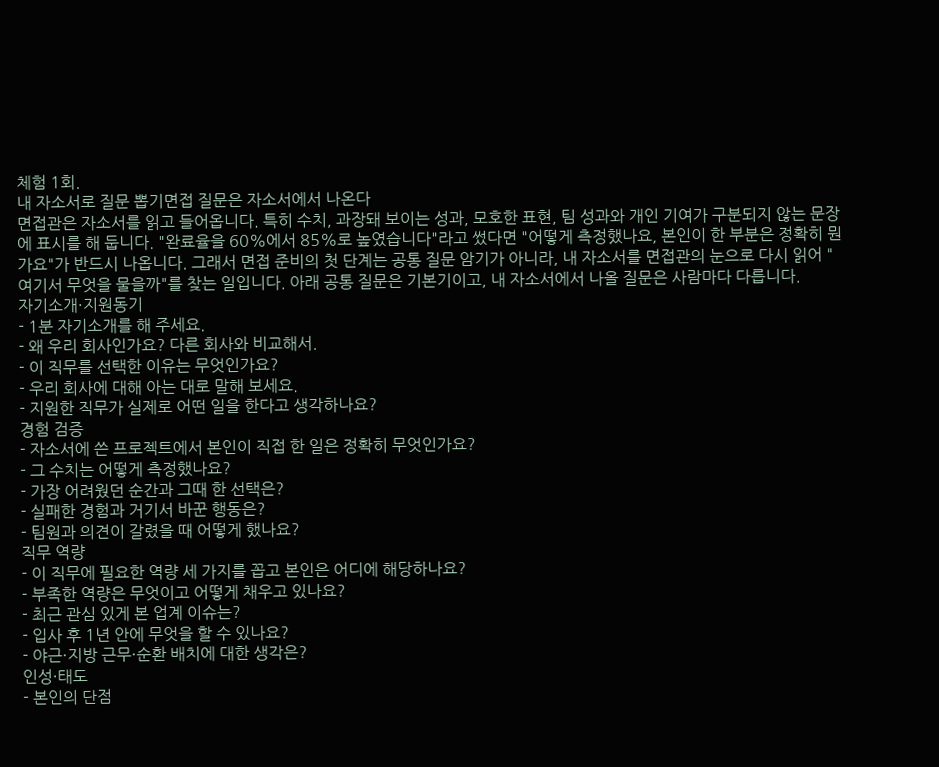체험 1회.
내 자소서로 질문 뽑기면접 질문은 자소서에서 나온다
면접관은 자소서를 읽고 들어옵니다. 특히 수치, 과장돼 보이는 성과, 모호한 표현, 팀 성과와 개인 기여가 구분되지 않는 문장에 표시를 해 둡니다. "완료율을 60%에서 85%로 높였습니다"라고 썼다면 "어떻게 측정했나요, 본인이 한 부분은 정확히 뭔가요"가 반드시 나옵니다. 그래서 면접 준비의 첫 단계는 공통 질문 암기가 아니라, 내 자소서를 면접관의 눈으로 다시 읽어 "여기서 무엇을 물을까"를 찾는 일입니다. 아래 공통 질문은 기본기이고, 내 자소서에서 나올 질문은 사람마다 다릅니다.
자기소개·지원동기
- 1분 자기소개를 해 주세요.
- 왜 우리 회사인가요? 다른 회사와 비교해서.
- 이 직무를 선택한 이유는 무엇인가요?
- 우리 회사에 대해 아는 대로 말해 보세요.
- 지원한 직무가 실제로 어떤 일을 한다고 생각하나요?
경험 검증
- 자소서에 쓴 프로젝트에서 본인이 직접 한 일은 정확히 무엇인가요?
- 그 수치는 어떻게 측정했나요?
- 가장 어려웠던 순간과 그때 한 선택은?
- 실패한 경험과 거기서 바꾼 행동은?
- 팀원과 의견이 갈렸을 때 어떻게 했나요?
직무 역량
- 이 직무에 필요한 역량 세 가지를 꼽고 본인은 어디에 해당하나요?
- 부족한 역량은 무엇이고 어떻게 채우고 있나요?
- 최근 관심 있게 본 업계 이슈는?
- 입사 후 1년 안에 무엇을 할 수 있나요?
- 야근·지방 근무·순환 배치에 대한 생각은?
인성·태도
- 본인의 단점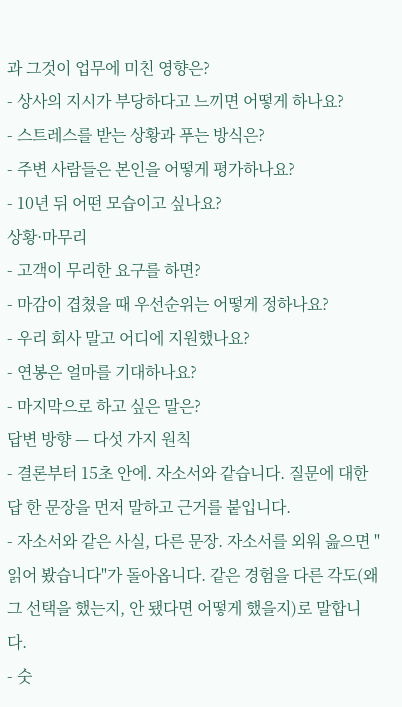과 그것이 업무에 미친 영향은?
- 상사의 지시가 부당하다고 느끼면 어떻게 하나요?
- 스트레스를 받는 상황과 푸는 방식은?
- 주변 사람들은 본인을 어떻게 평가하나요?
- 10년 뒤 어떤 모습이고 싶나요?
상황·마무리
- 고객이 무리한 요구를 하면?
- 마감이 겹쳤을 때 우선순위는 어떻게 정하나요?
- 우리 회사 말고 어디에 지원했나요?
- 연봉은 얼마를 기대하나요?
- 마지막으로 하고 싶은 말은?
답변 방향 — 다섯 가지 원칙
- 결론부터 15초 안에. 자소서와 같습니다. 질문에 대한 답 한 문장을 먼저 말하고 근거를 붙입니다.
- 자소서와 같은 사실, 다른 문장. 자소서를 외워 읊으면 "읽어 봤습니다"가 돌아옵니다. 같은 경험을 다른 각도(왜 그 선택을 했는지, 안 됐다면 어떻게 했을지)로 말합니다.
- 숫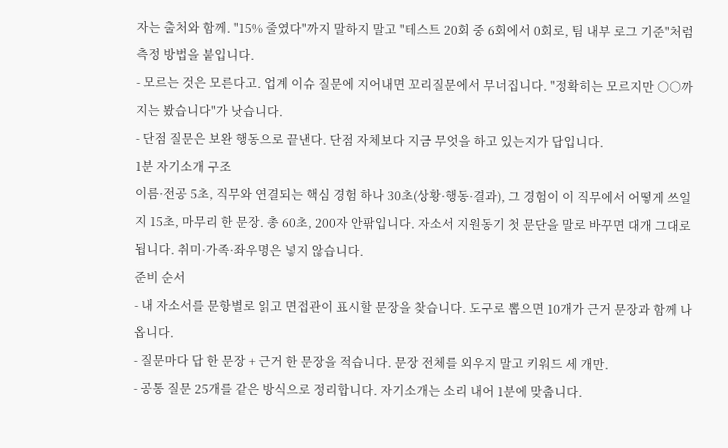자는 출처와 함께. "15% 줄였다"까지 말하지 말고 "테스트 20회 중 6회에서 0회로, 팀 내부 로그 기준"처럼 측정 방법을 붙입니다.
- 모르는 것은 모른다고. 업계 이슈 질문에 지어내면 꼬리질문에서 무너집니다. "정확히는 모르지만 ○○까지는 봤습니다"가 낫습니다.
- 단점 질문은 보완 행동으로 끝낸다. 단점 자체보다 지금 무엇을 하고 있는지가 답입니다.
1분 자기소개 구조
이름·전공 5초, 직무와 연결되는 핵심 경험 하나 30초(상황·행동·결과), 그 경험이 이 직무에서 어떻게 쓰일지 15초, 마무리 한 문장. 총 60초, 200자 안팎입니다. 자소서 지원동기 첫 문단을 말로 바꾸면 대개 그대로 됩니다. 취미·가족·좌우명은 넣지 않습니다.
준비 순서
- 내 자소서를 문항별로 읽고 면접관이 표시할 문장을 찾습니다. 도구로 뽑으면 10개가 근거 문장과 함께 나옵니다.
- 질문마다 답 한 문장 + 근거 한 문장을 적습니다. 문장 전체를 외우지 말고 키워드 세 개만.
- 공통 질문 25개를 같은 방식으로 정리합니다. 자기소개는 소리 내어 1분에 맞춥니다.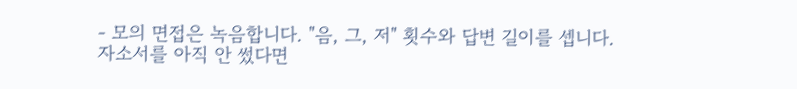- 모의 면접은 녹음합니다. "음, 그, 저" 횟수와 답변 길이를 셉니다.
자소서를 아직 안 썼다면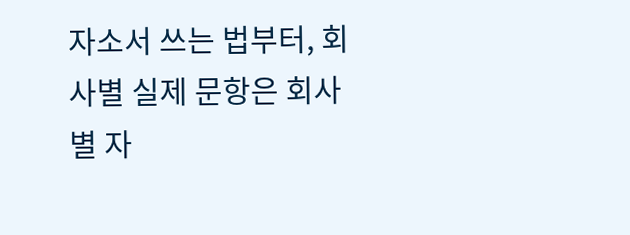자소서 쓰는 법부터, 회사별 실제 문항은 회사별 자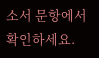소서 문항에서 확인하세요.